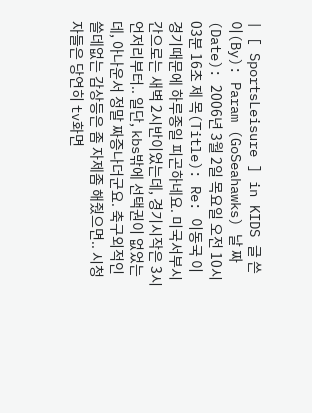| [ SportsLeisure ] in KIDS 글 쓴 이(By): Param (GoSeahawks) 날 짜 (Date): 2006년 3월 2일 목요일 오전 10시 03분 16초 제 목(Title): Re: 이동국 이 경기때문에 하루종일 피곤하네요. 미국서부시간으로는 새벽 2시반이었는데, 경기시작은 3시 언저리부터.. 일단, kbs밖에 선택권이 없었는데, 아나운서 정말 짜증나더군요. 축구외적인 쓸데없는 감상등은 좀 자제좀 해줬으면.. 시청자들은 당연히 tv화면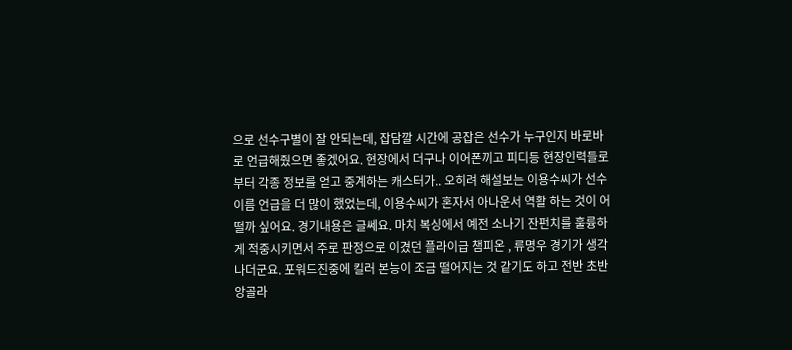으로 선수구별이 잘 안되는데, 잡담깔 시간에 공잡은 선수가 누구인지 바로바로 언급해줬으면 좋겠어요. 현장에서 더구나 이어폰끼고 피디등 현장인력들로부터 각종 정보를 얻고 중계하는 캐스터가.. 오히려 해설보는 이용수씨가 선수이름 언급을 더 많이 했었는데, 이용수씨가 혼자서 아나운서 역활 하는 것이 어떨까 싶어요. 경기내용은 글쎄요. 마치 복싱에서 예전 소나기 잔펀치를 훌륭하게 적중시키면서 주로 판정으로 이겼던 플라이급 챔피온 , 류명우 경기가 생각나더군요. 포워드진중에 킬러 본능이 조금 떨어지는 것 같기도 하고 전반 초반 앙골라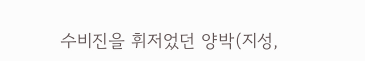수비진을 휘저었던 양박(지성,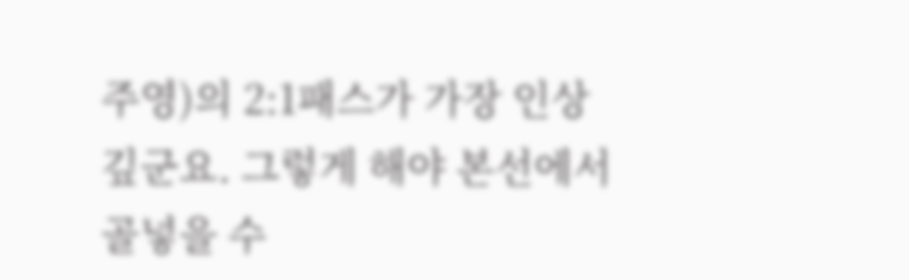주영)의 2:1패스가 가장 인상깊군요. 그렇게 해야 본선에서 골넣을 수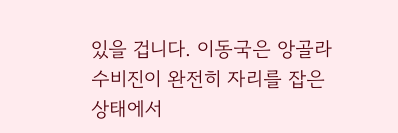있을 겁니다. 이동국은 앙골라 수비진이 완전히 자리를 잡은 상태에서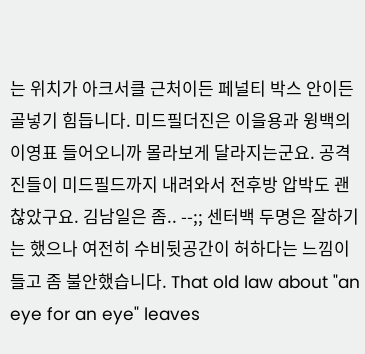는 위치가 아크서클 근처이든 페널티 박스 안이든 골넣기 힘듭니다. 미드필더진은 이을용과 윙백의 이영표 들어오니까 몰라보게 달라지는군요. 공격진들이 미드필드까지 내려와서 전후방 압박도 괜찮았구요. 김남일은 좀.. --;; 센터백 두명은 잘하기는 했으나 여전히 수비뒷공간이 허하다는 느낌이 들고 좀 불안했습니다. That old law about "an eye for an eye" leaves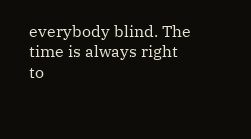everybody blind. The time is always right to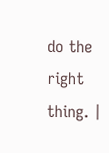do the right thing. |